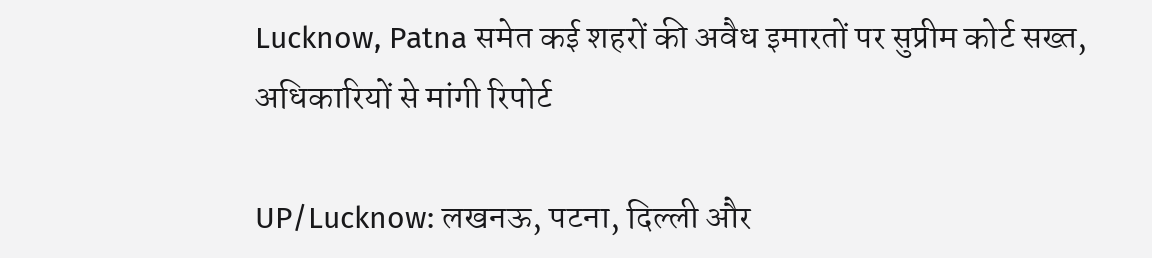Lucknow, Patna समेत कई शहरों की अवैध इमारतों पर सुप्रीम कोर्ट सख्त, अधिकारियों से मांगी रिपोर्ट

UP/Lucknow: लखनऊ, पटना, दिल्ली और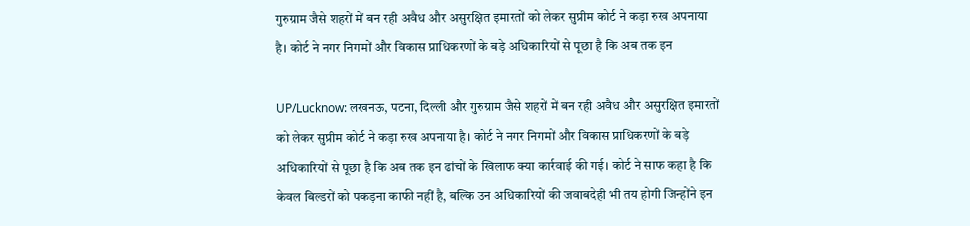गुरुग्राम जैसे शहरों में बन रही अवैध और असुरक्षित इमारतों को लेकर सुप्रीम कोर्ट ने कड़ा रुख अपनाया है। कोर्ट ने नगर निगमों और विकास प्राधिकरणों के बड़े अधिकारियों से पूछा है कि अब तक इन

UP/Lucknow: लखनऊ, पटना, दिल्ली और गुरुग्राम जैसे शहरों में बन रही अवैध और असुरक्षित इमारतों को लेकर सुप्रीम कोर्ट ने कड़ा रुख अपनाया है। कोर्ट ने नगर निगमों और विकास प्राधिकरणों के बड़े अधिकारियों से पूछा है कि अब तक इन ढांचों के खिलाफ क्या कार्रवाई की गई। कोर्ट ने साफ कहा है कि केवल बिल्डरों को पकड़ना काफी नहीं है, बल्कि उन अधिकारियों की जवाबदेही भी तय होगी जिन्होंने इन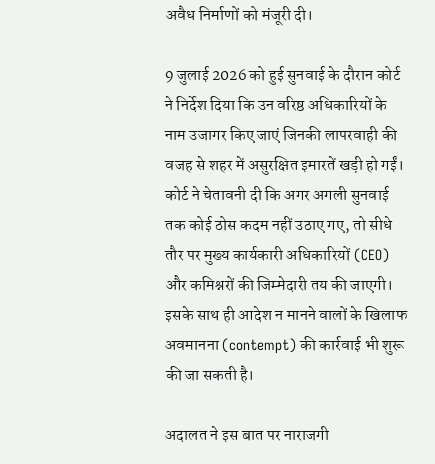अवैध निर्माणों को मंजूरी दी।

9 जुलाई 2026 को हुई सुनवाई के दौरान कोर्ट ने निर्देश दिया कि उन वरिष्ठ अधिकारियों के नाम उजागर किए जाएं जिनकी लापरवाही की वजह से शहर में असुरक्षित इमारतें खड़ी हो गईं। कोर्ट ने चेतावनी दी कि अगर अगली सुनवाई तक कोई ठोस कदम नहीं उठाए गए, तो सीधे तौर पर मुख्य कार्यकारी अधिकारियों (CEO) और कमिश्नरों की जिम्मेदारी तय की जाएगी। इसके साथ ही आदेश न मानने वालों के खिलाफ अवमानना (contempt) की कार्रवाई भी शुरू की जा सकती है।

अदालत ने इस बात पर नाराजगी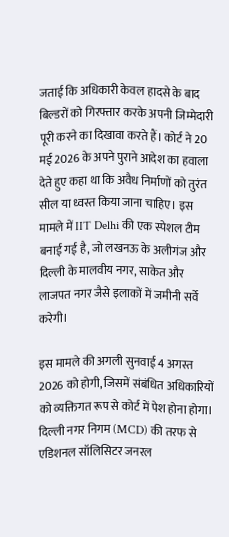जताई कि अधिकारी केवल हादसे के बाद बिल्डरों को गिरफ्तार करके अपनी जिम्मेदारी पूरी करने का दिखावा करते हैं। कोर्ट ने 20 मई 2026 के अपने पुराने आदेश का हवाला देते हुए कहा था कि अवैध निर्माणों को तुरंत सील या ध्वस्त किया जाना चाहिए। इस मामले में IIT Delhi की एक स्पेशल टीम बनाई गई है, जो लखनऊ के अलीगंज और दिल्ली के मालवीय नगर, साकेत और लाजपत नगर जैसे इलाकों में जमीनी सर्वे करेगी।

इस मामले की अगली सुनवाई 4 अगस्त 2026 को होगी, जिसमें संबंधित अधिकारियों को व्यक्तिगत रूप से कोर्ट में पेश होना होगा। दिल्ली नगर निगम (MCD) की तरफ से एडिशनल सॉलिसिटर जनरल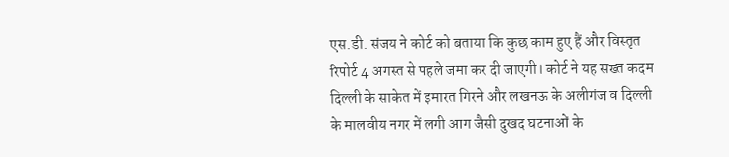एस.डी. संजय ने कोर्ट को बताया कि कुछ काम हुए हैं और विस्तृत रिपोर्ट 4 अगस्त से पहले जमा कर दी जाएगी। कोर्ट ने यह सख्त कदम दिल्ली के साकेत में इमारत गिरने और लखनऊ के अलीगंज व दिल्ली के मालवीय नगर में लगी आग जैसी दुखद घटनाओं के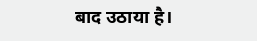बाद उठाया है।